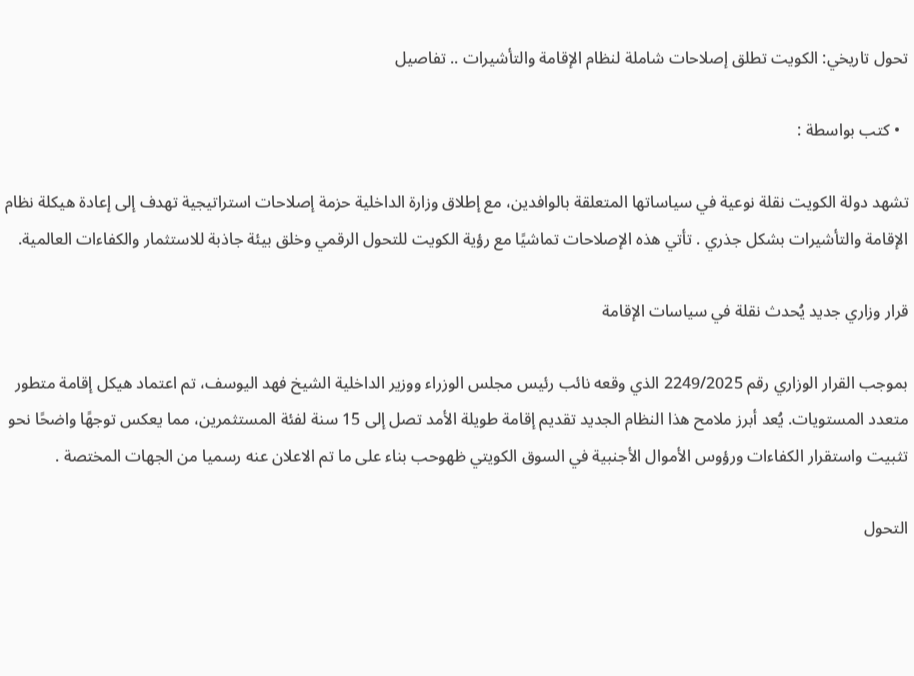تحول تاريخي: الكويت تطلق إصلاحات شاملة لنظام الإقامة والتأشيرات .. تفاصيل

  • كتب بواسطة :

تشهد دولة الكويت نقلة نوعية في سياساتها المتعلقة بالوافدين، مع إطلاق وزارة الداخلية حزمة إصلاحات استراتيجية تهدف إلى إعادة هيكلة نظام الإقامة والتأشيرات بشكل جذري . تأتي هذه الإصلاحات تماشيًا مع رؤية الكويت للتحول الرقمي وخلق بيئة جاذبة للاستثمار والكفاءات العالمية.

قرار وزاري جديد يُحدث نقلة في سياسات الإقامة

بموجب القرار الوزاري رقم 2249/2025 الذي وقعه نائب رئيس مجلس الوزراء ووزير الداخلية الشيخ فهد اليوسف، تم اعتماد هيكل إقامة متطور متعدد المستويات. يُعد أبرز ملامح هذا النظام الجديد تقديم إقامة طويلة الأمد تصل إلى 15 سنة لفئة المستثمرين، مما يعكس توجهًا واضحًا نحو تثبيت واستقرار الكفاءات ورؤوس الأموال الأجنبية في السوق الكويتي ظهوحب بناء على ما تم الاعلان عنه رسميا من الجهات المختصة .

التحول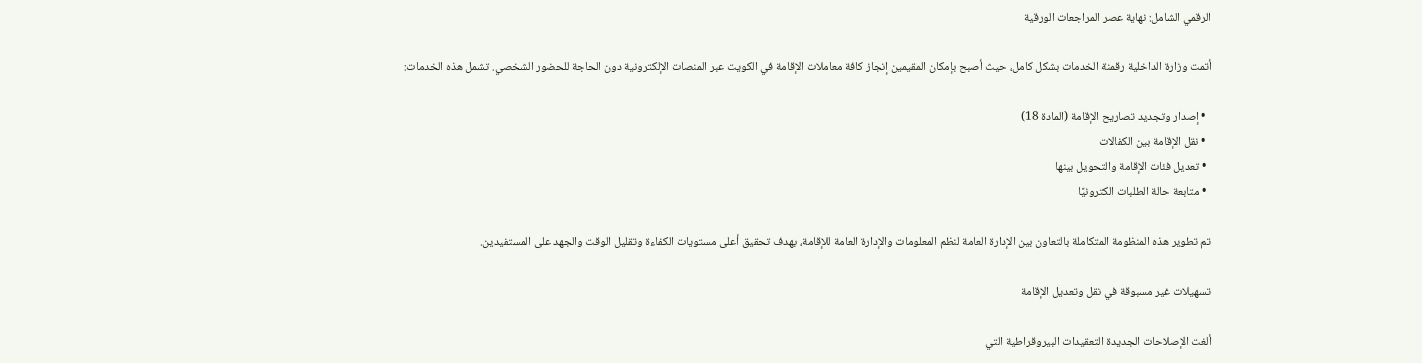الرقمي الشامل: نهاية عصر المراجعات الورقية

أتمت وزارة الداخلية رقمنة الخدمات بشكل كامل، حيث أصبح بإمكان المقيمين إنجاز كافة معاملات الإقامة في الكويت عبر المنصات الإلكترونية دون الحاجة للحضور الشخصي. تشمل هذه الخدمات:

  • إصدار وتجديد تصاريح الإقامة (المادة 18)
  • نقل الإقامة بين الكفالات
  • تعديل فئات الإقامة والتحويل بينها
  • متابعة حالة الطلبات الكترونيًا

تم تطوير هذه المنظومة المتكاملة بالتعاون بين الإدارة العامة لنظم المعلومات والإدارة العامة للإقامة، بهدف تحقيق أعلى مستويات الكفاءة وتقليل الوقت والجهد على المستفيدين.

تسهيلات غير مسبوقة في نقل وتعديل الإقامة

ألغت الإصلاحات الجديدة التعقيدات البيروقراطية التي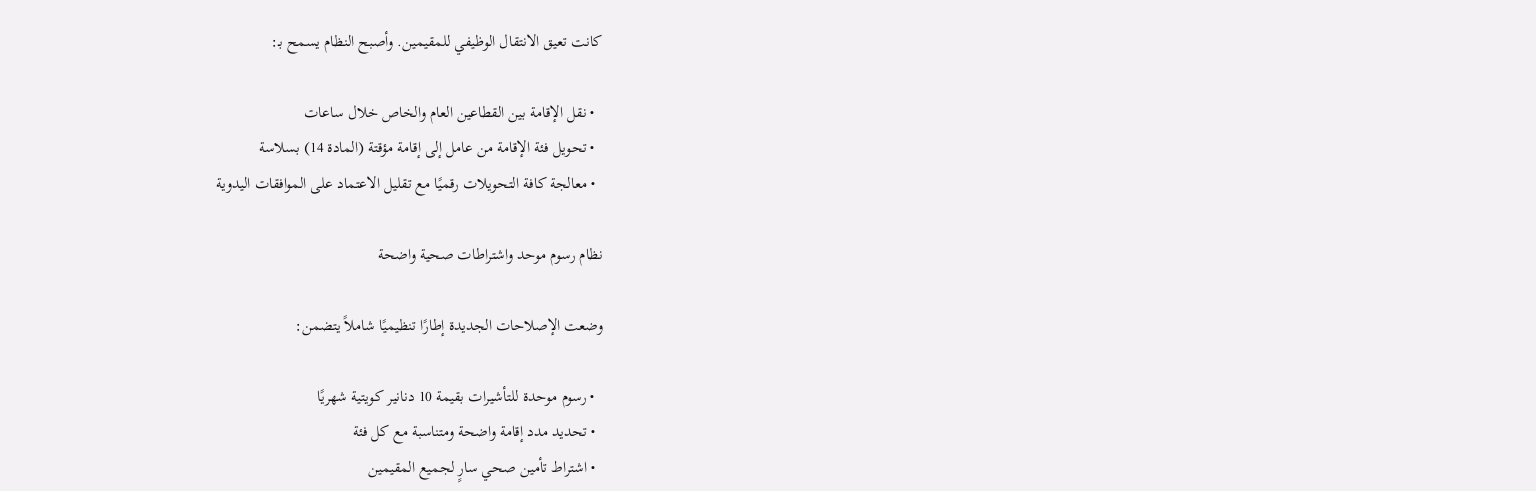كانت تعيق الانتقال الوظيفي للمقيمين. وأصبح النظام يسمح بـ:

  • نقل الإقامة بين القطاعين العام والخاص خلال ساعات
  • تحويل فئة الإقامة من عامل إلى إقامة مؤقتة (المادة 14) بسلاسة
  • معالجة كافة التحويلات رقميًا مع تقليل الاعتماد على الموافقات اليدوية

نظام رسوم موحد واشتراطات صحية واضحة

وضعت الإصلاحات الجديدة إطارًا تنظيميًا شاملاً يتضمن:

  • رسوم موحدة للتأشيرات بقيمة 10 دنانير كويتية شهريًا
  • تحديد مدد إقامة واضحة ومتناسبة مع كل فئة
  • اشتراط تأمين صحي سارٍ لجميع المقيمين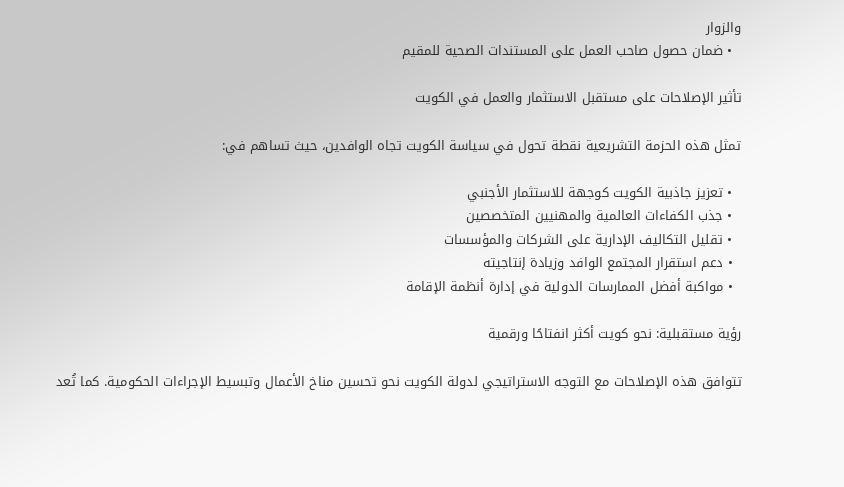والزوار
  • ضمان حصول صاحب العمل على المستندات الصحية للمقيم

تأثير الإصلاحات على مستقبل الاستثمار والعمل في الكويت

تمثل هذه الحزمة التشريعية نقطة تحول في سياسة الكويت تجاه الوافدين، حيث تساهم في:

  • تعزيز جاذبية الكويت كوجهة للاستثمار الأجنبي
  • جذب الكفاءات العالمية والمهنيين المتخصصين
  • تقليل التكاليف الإدارية على الشركات والمؤسسات
  • دعم استقرار المجتمع الوافد وزيادة إنتاجيته
  • مواكبة أفضل الممارسات الدولية في إدارة أنظمة الإقامة

رؤية مستقبلية: نحو كويت أكثر انفتاحًا ورقمية

تتوافق هذه الإصلاحات مع التوجه الاستراتيجي لدولة الكويت نحو تحسين مناخ الأعمال وتبسيط الإجراءات الحكومية. كما تُعد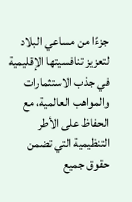جزءًا من مساعي البلاد لتعزيز تنافسيتها الإقليمية في جذب الاستثمارات والمواهب العالمية، مع الحفاظ على الأطر التنظيمية التي تضمن حقوق جميع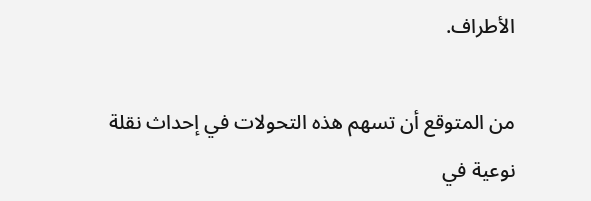الأطراف.

من المتوقع أن تسهم هذه التحولات في إحداث نقلة نوعية في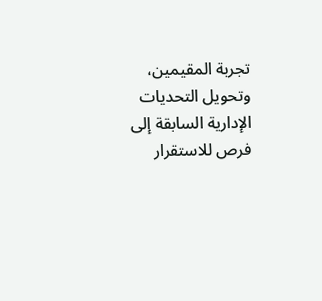تجربة المقيمين، وتحويل التحديات الإدارية السابقة إلى فرص للاستقرار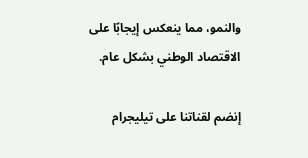والنمو، مما ينعكس إيجابًا على الاقتصاد الوطني بشكل عام.

إنضم لقناتنا على تيليجرام